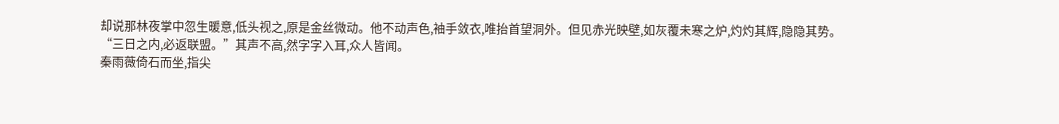却说那林夜掌中忽生暖意,低头视之,原是金丝微动。他不动声色,袖手敛衣,唯抬首望洞外。但见赤光映壁,如灰覆未寒之炉,灼灼其辉,隐隐其势。
“三日之内,必返联盟。”其声不高,然字字入耳,众人皆闻。
秦雨薇倚石而坐,指尖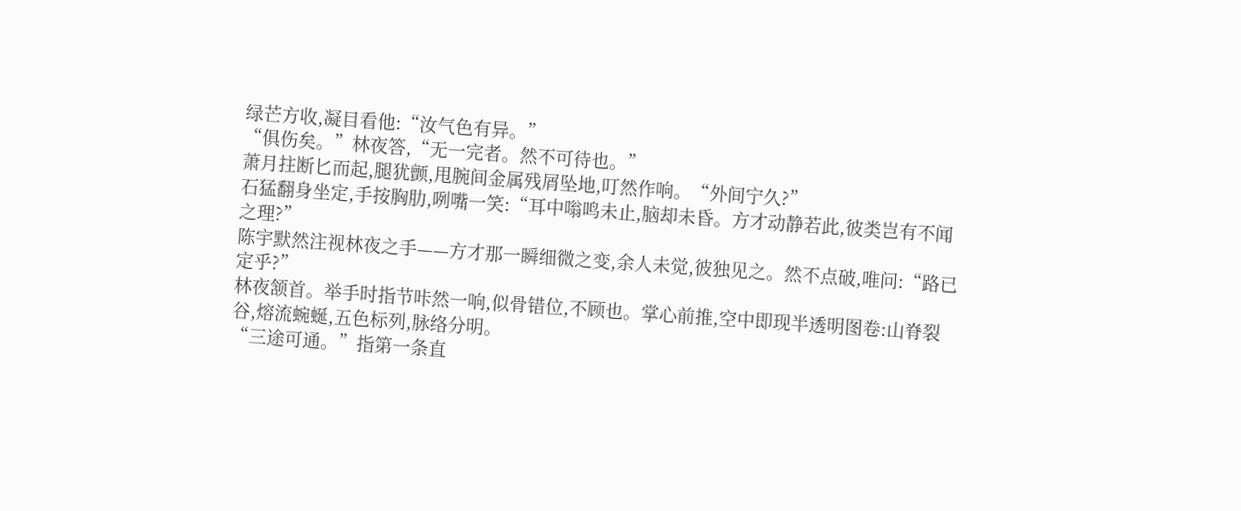绿芒方收,凝目看他:“汝气色有异。”
“俱伤矣。”林夜答,“无一完者。然不可待也。”
萧月拄断匕而起,腿犹颤,甩腕间金属残屑坠地,叮然作响。“外间宁久?”
石猛翻身坐定,手按胸肋,咧嘴一笑:“耳中嗡鸣未止,脑却未昏。方才动静若此,彼类岂有不闻之理?”
陈宇默然注视林夜之手——方才那一瞬细微之变,余人未觉,彼独见之。然不点破,唯问:“路已定乎?”
林夜颔首。举手时指节咔然一响,似骨错位,不顾也。掌心前推,空中即现半透明图卷:山脊裂谷,熔流蜿蜒,五色标列,脉络分明。
“三途可通。”指第一条直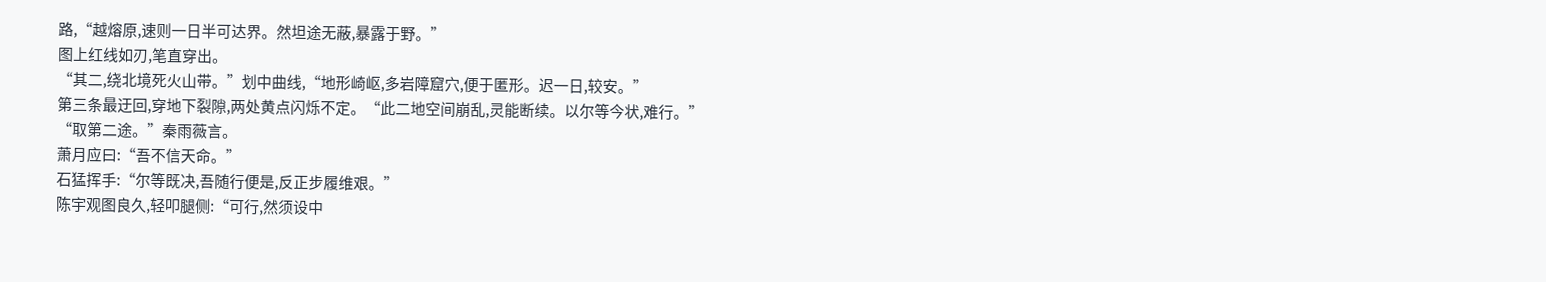路,“越熔原,速则一日半可达界。然坦途无蔽,暴露于野。”
图上红线如刃,笔直穿出。
“其二,绕北境死火山带。”划中曲线,“地形崎岖,多岩障窟穴,便于匿形。迟一日,较安。”
第三条最迂回,穿地下裂隙,两处黄点闪烁不定。“此二地空间崩乱,灵能断续。以尔等今状,难行。”
“取第二途。”秦雨薇言。
萧月应曰:“吾不信天命。”
石猛挥手:“尔等既决,吾随行便是,反正步履维艰。”
陈宇观图良久,轻叩腿侧:“可行,然须设中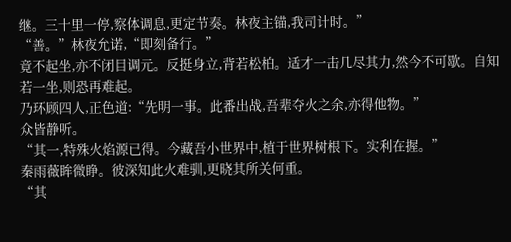继。三十里一停,察体调息,更定节奏。林夜主锚,我司计时。”
“善。”林夜允诺,“即刻备行。”
竟不起坐,亦不闭目调元。反挺身立,背若松柏。适才一击几尽其力,然今不可歇。自知若一坐,则恐再难起。
乃环顾四人,正色道:“先明一事。此番出战,吾辈夺火之余,亦得他物。”
众皆静听。
“其一,特殊火焰源已得。今藏吾小世界中,植于世界树根下。实利在握。”
秦雨薇眸微睁。彼深知此火难驯,更晓其所关何重。
“其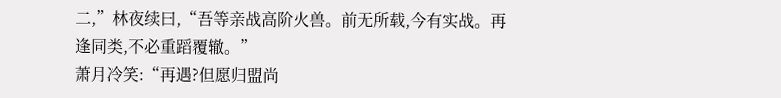二,”林夜续曰,“吾等亲战高阶火兽。前无所载,今有实战。再逢同类,不必重蹈覆辙。”
萧月冷笑:“再遇?但愿归盟尚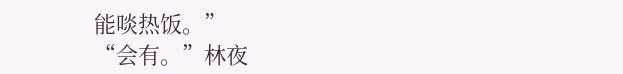能啖热饭。”
“会有。”林夜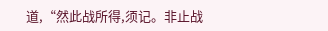道,“然此战所得,须记。非止战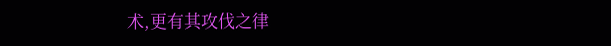术,更有其攻伐之律